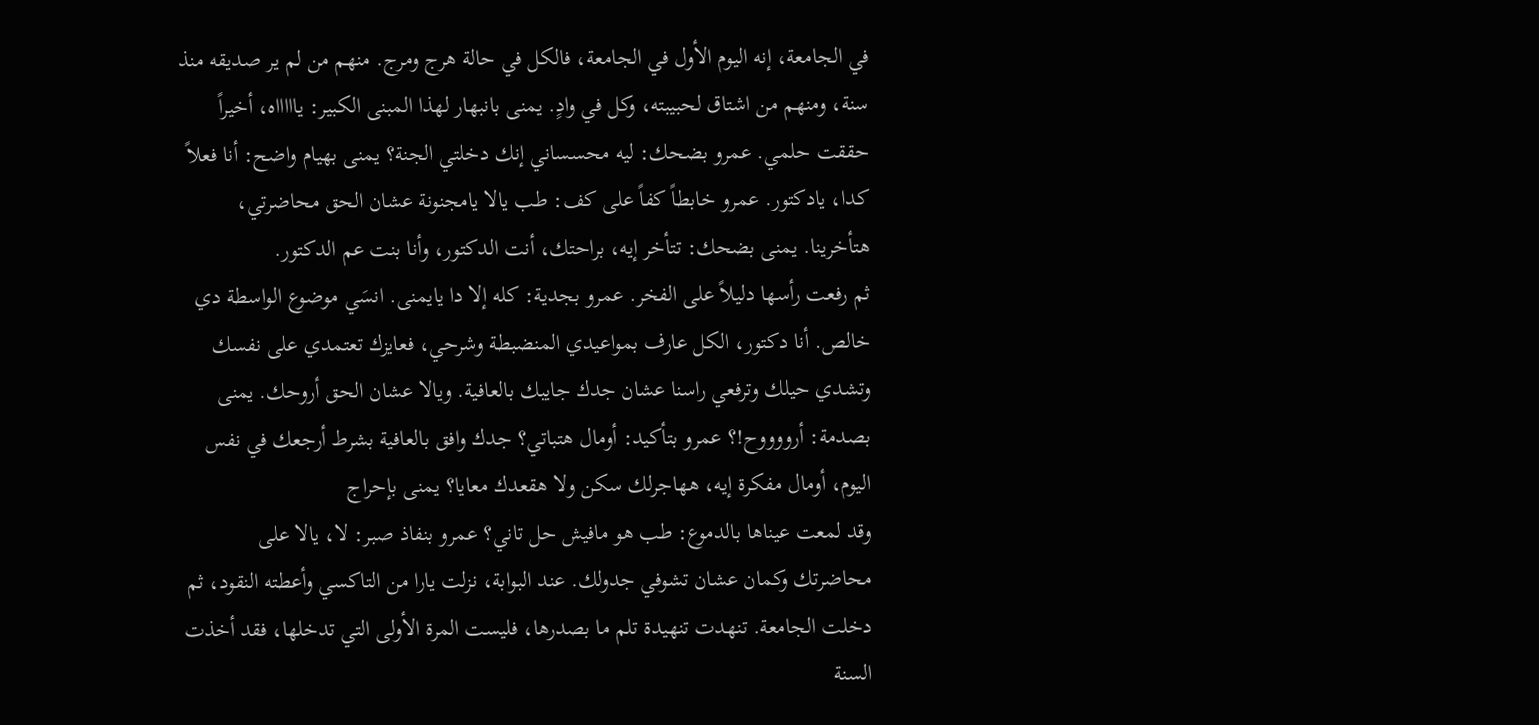في الجامعة، إنه اليوم الأول في الجامعة، فالكل في حالة هرج ومرج. منهم من لم ير صديقه منذ سنة، ومنهم من اشتاق لحبيبته، وكل في وادٍ. يمنى بانبهار لهذا المبنى الكبير: ياااااه، أخيراً حققت حلمي. عمرو بضحك: ليه محسساني إنك دخلتي الجنة؟ يمنى بهيام واضح: أنا فعلاً كدا، يادكتور. عمرو خابطاً كفاً على كف: طب يالا يامجنونة عشان الحق محاضرتي، هتأخرينا. يمنى بضحك: تتأخر إيه، براحتك، أنت الدكتور، وأنا بنت عم الدكتور.
ثم رفعت رأسها دليلاً على الفخر. عمرو بجدية: كله إلا دا يايمنى. انسَي موضوع الواسطة دي خالص. أنا دكتور، الكل عارف بمواعيدي المنضبطة وشرحي، فعايزك تعتمدي على نفسك وتشدي حيلك وترفعي راسنا عشان جدك جايبك بالعافية. ويالا عشان الحق أروحك. يمنى بصدمة: أرووووح!؟ عمرو بتأكيد: أومال هتباتي؟ جدك وافق بالعافية بشرط أرجعك في نفس اليوم، أومال مفكرة إيه، ههاجرلك سكن ولا هقعدك معايا؟ يمنى بإحراج
وقد لمعت عيناها بالدموع: طب هو مافيش حل تاني؟ عمرو بنفاذ صبر: لا، يالا على محاضرتك وكمان عشان تشوفي جدولك. عند البوابة، نزلت يارا من التاكسي وأعطته النقود، ثم دخلت الجامعة. تنهدت تنهيدة تلم ما بصدرها، فليست المرة الأولى التي تدخلها، فقد أخذت السنة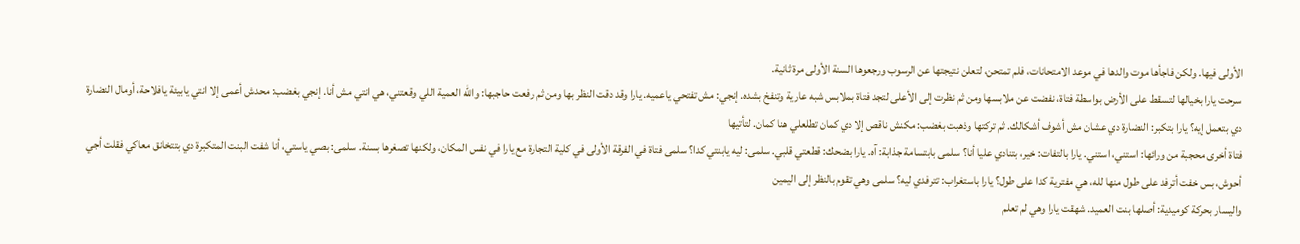الأولى فيها. ولكن فاجأها موت والدها في موعد الامتحانات، فلم تمتحن، لتعلن نتيجتها عن الرسوب ورجعوها السنة الأولى مرة ثانية.
سرحت يارا بخيالها لتسقط على الأرض بواسطة فتاة، نفضت عن ملابسها ومن ثم نظرت إلى الأعلى لتجد فتاة بملابس شبه عارية وتنفخ بشده. إنجي: مش تفتحي ياعميه. يارا وقد دقت النظر بها ومن ثم رفعت حاجبها: والله العمية اللي وقعتني، هي انتي مش أنا. إنجي بغضب: محدش أعمى إلا انتي يابيئة يافلاحة، أومال النضارة دي بتعمل إيه؟ يارا بتكبر: النضارة دي عشان مش أشوف أشكالك. ثم تركتها وذهبت بغضب: مكنش ناقص إلا دي كمان تطلعلي هنا كمان. لتأتيها
فتاة أخرى محجبة من ورائها: استني، استني. يارا بالتفات: خير، بتنادي عليا أنا؟ سلمى بابتسامة جذابة: آه. يارا بضحك: قطعتي قلبي. سلمى: ليه يابنتي كدا؟ سلمى فتاة في الفرقة الأولى في كلية التجارة مع يارا في نفس المكان، ولكنها تصغرها بسنة. سلمى: بصي ياستي، أنا شفت البنت المتكبرة دي بتتخانق معاكي فقلت أجي أحوش، بس خفت أترفد على طول منها لله، هي مفترية كدا على طول؟ يارا باستغراب: تترفدي ليه؟ سلمى وهي تقوم بالنظر إلى اليمين
واليسار بحركة كوميدية: أصلها بنت العميد. شهقت يارا وهي لم تعلم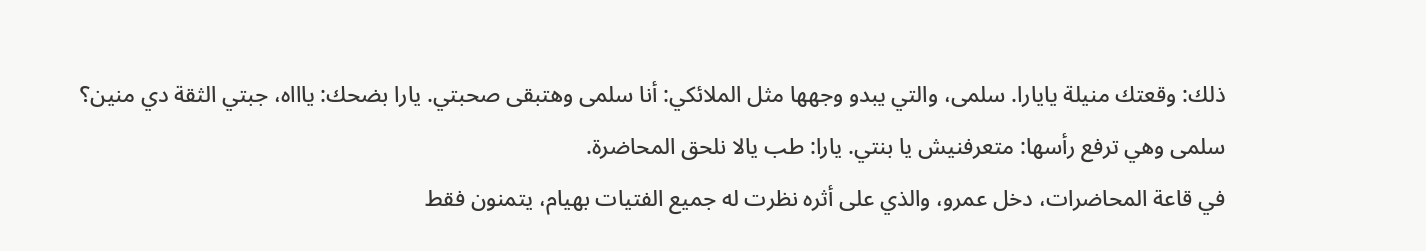ذلك: وقعتك منيلة يايارا. سلمى، والتي يبدو وجهها مثل الملائكي: أنا سلمى وهتبقى صحبتي. يارا بضحك: ياااه، جبتي الثقة دي منين؟ سلمى وهي ترفع رأسها: متعرفنيش يا بنتي. يارا: طب يالا نلحق المحاضرة.
في قاعة المحاضرات، دخل عمرو، والذي على أثره نظرت له جميع الفتيات بهيام، يتمنون فقط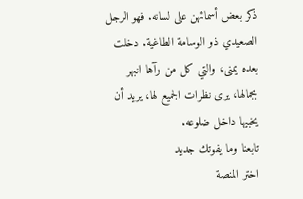ذكر بعض أسمائهن على لسانه. فهو الرجل الصعيدي ذو الوسامة الطاغية. دخلت بعده يمنى، والتي كل من رآها انبهر بجمالها، يرى نظرات الجميع لها، يريد أن يخبيها داخل ضلوعه.
تابعنا وما يفوتك جديد
اختر المنصة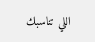اللي تناسبك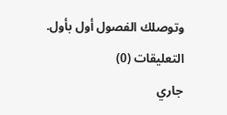وتوصلك الفصول أول بأول.
التعليقات (0)
جاري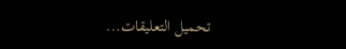تحميل التعليقات...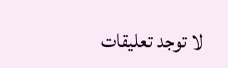لا توجد تعليقات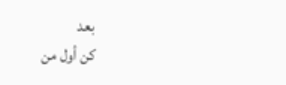بعد
كن أول من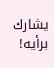يشارك برأيه!